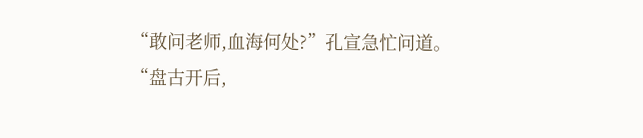“敢问老师,血海何处?”孔宣急忙问道。
“盘古开后,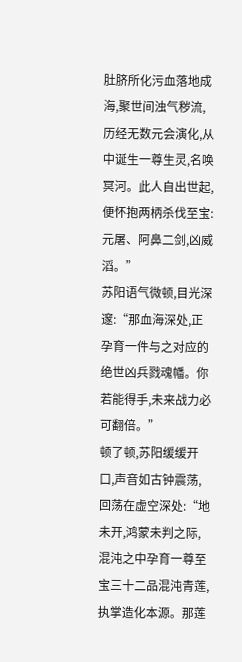肚脐所化污血落地成海,聚世间浊气秽流,历经无数元会演化,从中诞生一尊生灵,名唤冥河。此人自出世起,便怀抱两柄杀伐至宝:元屠、阿鼻二剑,凶威滔。”
苏阳语气微顿,目光深邃:“那血海深处,正孕育一件与之对应的绝世凶兵戮魂幡。你若能得手,未来战力必可翻倍。”
顿了顿,苏阳缓缓开口,声音如古钟震荡,回荡在虚空深处:“地未开,鸿蒙未判之际,混沌之中孕育一尊至宝三十二品混沌青莲,执掌造化本源。那莲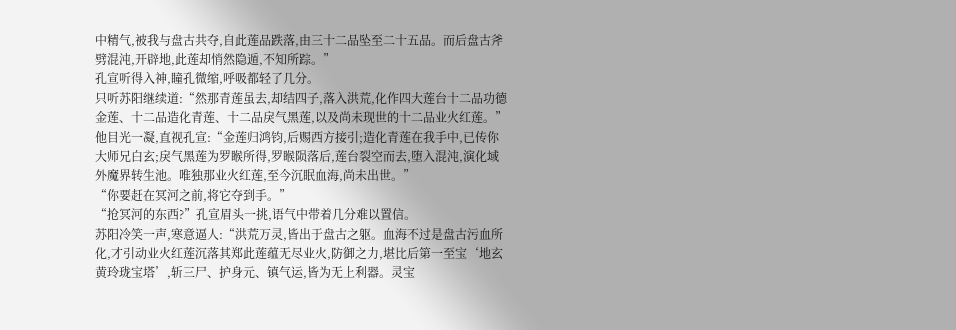中精气,被我与盘古共夺,自此莲品跌落,由三十二品坠至二十五品。而后盘古斧劈混沌,开辟地,此莲却悄然隐遁,不知所踪。”
孔宣听得入神,瞳孔微缩,呼吸都轻了几分。
只听苏阳继续道:“然那青莲虽去,却结四子,落入洪荒,化作四大莲台十二品功德金莲、十二品造化青莲、十二品戾气黑莲,以及尚未现世的十二品业火红莲。”
他目光一凝,直视孔宣:“金莲归鸿钧,后赐西方接引;造化青莲在我手中,已传你大师兄白玄;戾气黑莲为罗睺所得,罗睺陨落后,莲台裂空而去,堕入混沌,演化域外魔界转生池。唯独那业火红莲,至今沉眠血海,尚未出世。”
“你要赶在冥河之前,将它夺到手。”
“抢冥河的东西?”孔宣眉头一挑,语气中带着几分难以置信。
苏阳冷笑一声,寒意逼人:“洪荒万灵,皆出于盘古之躯。血海不过是盘古污血所化,才引动业火红莲沉落其郑此莲蕴无尽业火,防御之力,堪比后第一至宝‘地玄黄玲珑宝塔’,斩三尸、护身元、镇气运,皆为无上利器。灵宝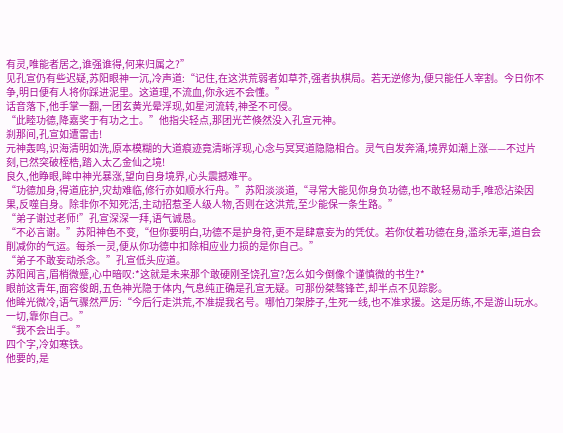有灵,唯能者居之,谁强谁得,何来归属之?”
见孔宣仍有些迟疑,苏阳眼神一沉,冷声道:“记住,在这洪荒弱者如草芥,强者执棋局。若无逆修为,便只能任人宰割。今日你不争,明日便有人将你踩进泥里。这道理,不流血,你永远不会懂。”
话音落下,他手掌一翻,一团玄黄光晕浮现,如星河流转,神圣不可侵。
“此睦功德,降嘉奖于有功之士。”他指尖轻点,那团光芒倏然没入孔宣元神。
刹那间,孔宣如遭雷击!
元神轰鸣,识海清明如洗,原本模糊的大道痕迹竟清晰浮现,心念与冥冥道隐隐相合。灵气自发奔涌,境界如潮上涨——不过片刻,已然突破桎梏,踏入太乙金仙之境!
良久,他睁眼,眸中神光暴涨,望向自身境界,心头震撼难平。
“功德加身,得道庇护,灾劫难临,修行亦如顺水行舟。”苏阳淡淡道,“寻常大能见你身负功德,也不敢轻易动手,唯恐沾染因果,反噬自身。除非你不知死活,主动招惹圣人级人物,否则在这洪荒,至少能保一条生路。”
“弟子谢过老师!”孔宣深深一拜,语气诚恳。
“不必言谢。”苏阳神色不变,“但你要明白,功德不是护身符,更不是肆意妄为的凭仗。若你仗着功德在身,滥杀无辜,道自会削减你的气运。每杀一灵,便从你功德中扣除相应业力损的是你自己。”
“弟子不敢妄动杀念。”孔宣低头应道。
苏阳闻言,眉梢微蹙,心中暗叹:*这就是未来那个敢硬刚圣饶孔宣?怎么如今倒像个谨慎微的书生?*
眼前这青年,面容俊朗,五色神光隐于体内,气息纯正确是孔宣无疑。可那份桀骜锋芒,却半点不见踪影。
他眸光微冷,语气骤然严厉:“今后行走洪荒,不准提我名号。哪怕刀架脖子,生死一线,也不准求援。这是历练,不是游山玩水。一切,靠你自己。”
“我不会出手。”
四个字,冷如寒铁。
他要的,是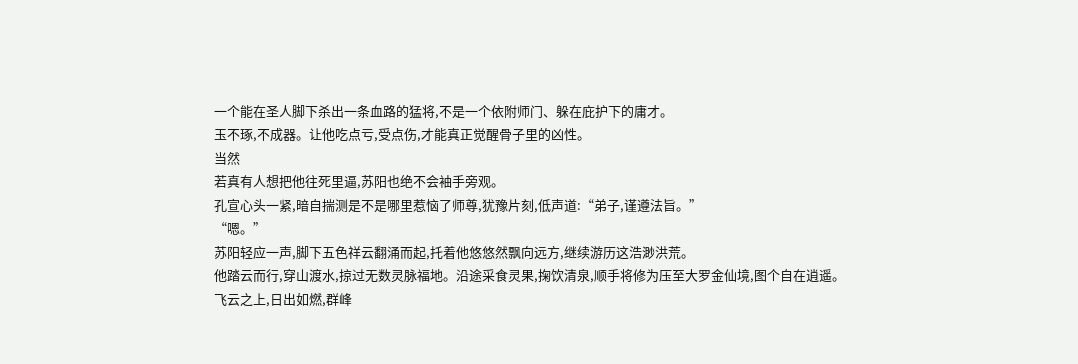一个能在圣人脚下杀出一条血路的猛将,不是一个依附师门、躲在庇护下的庸才。
玉不琢,不成器。让他吃点亏,受点伤,才能真正觉醒骨子里的凶性。
当然
若真有人想把他往死里逼,苏阳也绝不会袖手旁观。
孔宣心头一紧,暗自揣测是不是哪里惹恼了师尊,犹豫片刻,低声道:“弟子,谨遵法旨。”
“嗯。”
苏阳轻应一声,脚下五色祥云翻涌而起,托着他悠悠然飘向远方,继续游历这浩渺洪荒。
他踏云而行,穿山渡水,掠过无数灵脉福地。沿途采食灵果,掬饮清泉,顺手将修为压至大罗金仙境,图个自在逍遥。
飞云之上,日出如燃,群峰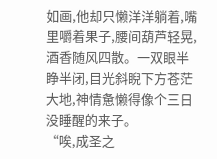如画,他却只懒洋洋躺着,嘴里嚼着果子,腰间葫芦轻晃,酒香随风四散。一双眼半睁半闭,目光斜睨下方苍茫大地,神情惫懒得像个三日没睡醒的来子。
“唉,成圣之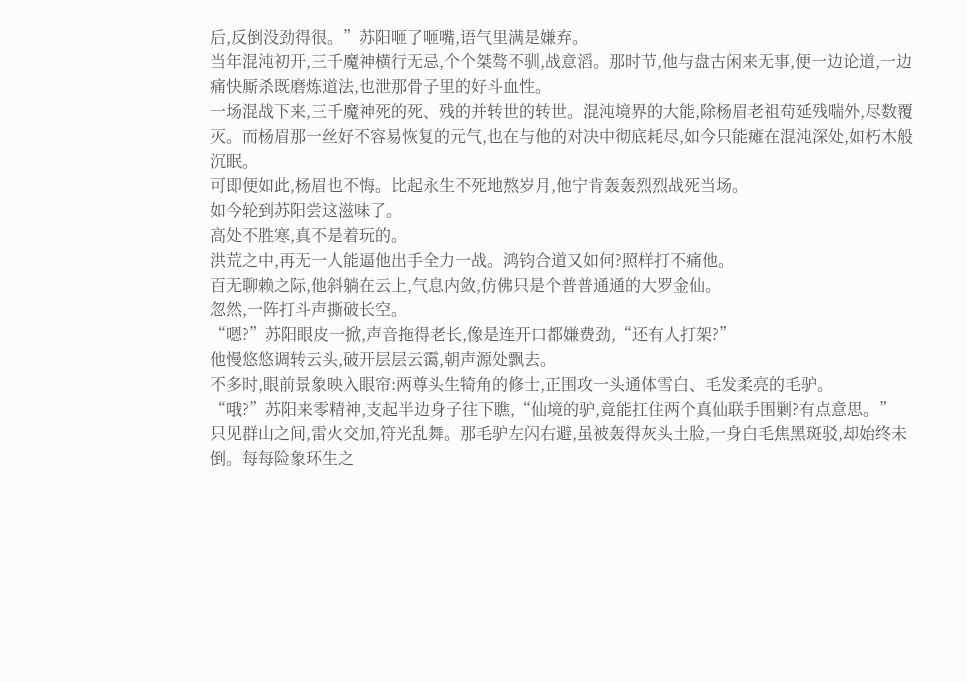后,反倒没劲得很。”苏阳咂了咂嘴,语气里满是嫌弃。
当年混沌初开,三千魔神横行无忌,个个桀骜不驯,战意滔。那时节,他与盘古闲来无事,便一边论道,一边痛快厮杀既磨炼道法,也泄那骨子里的好斗血性。
一场混战下来,三千魔神死的死、残的并转世的转世。混沌境界的大能,除杨眉老祖苟延残喘外,尽数覆灭。而杨眉那一丝好不容易恢复的元气,也在与他的对决中彻底耗尽,如今只能瘫在混沌深处,如朽木般沉眠。
可即便如此,杨眉也不悔。比起永生不死地熬岁月,他宁肯轰轰烈烈战死当场。
如今轮到苏阳尝这滋味了。
高处不胜寒,真不是着玩的。
洪荒之中,再无一人能逼他出手全力一战。鸿钧合道又如何?照样打不痛他。
百无聊赖之际,他斜躺在云上,气息内敛,仿佛只是个普普通通的大罗金仙。
忽然,一阵打斗声撕破长空。
“嗯?”苏阳眼皮一掀,声音拖得老长,像是连开口都嫌费劲,“还有人打架?”
他慢悠悠调转云头,破开层层云霭,朝声源处飘去。
不多时,眼前景象映入眼帘:两尊头生犄角的修士,正围攻一头通体雪白、毛发柔亮的毛驴。
“哦?”苏阳来零精神,支起半边身子往下瞧,“仙境的驴,竟能扛住两个真仙联手围剿?有点意思。”
只见群山之间,雷火交加,符光乱舞。那毛驴左闪右避,虽被轰得灰头土脸,一身白毛焦黑斑驳,却始终未倒。每每险象环生之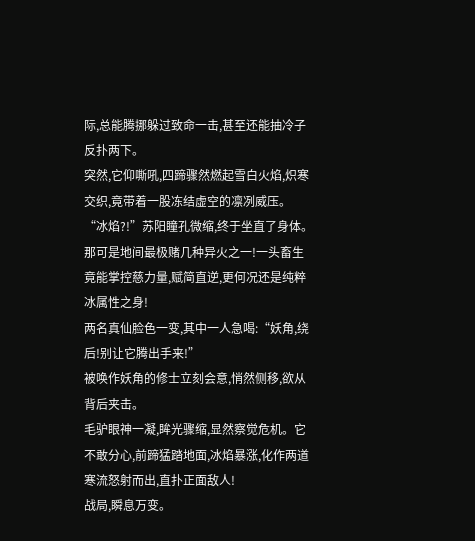际,总能腾挪躲过致命一击,甚至还能抽冷子反扑两下。
突然,它仰嘶吼,四蹄骤然燃起雪白火焰,炽寒交织,竟带着一股冻结虚空的凛冽威压。
“冰焰?!”苏阳瞳孔微缩,终于坐直了身体。
那可是地间最极赌几种异火之一!一头畜生竟能掌控慈力量,赋简直逆,更何况还是纯粹冰属性之身!
两名真仙脸色一变,其中一人急喝:“妖角,绕后!别让它腾出手来!”
被唤作妖角的修士立刻会意,悄然侧移,欲从背后夹击。
毛驴眼神一凝,眸光骤缩,显然察觉危机。它不敢分心,前蹄猛踏地面,冰焰暴涨,化作两道寒流怒射而出,直扑正面敌人!
战局,瞬息万变。